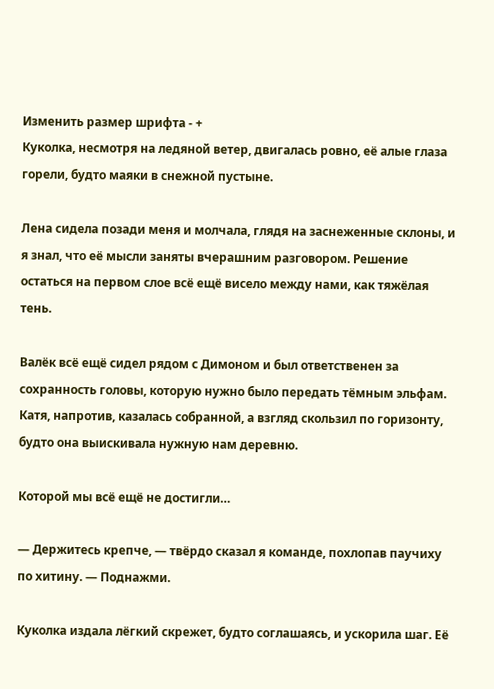Изменить размер шрифта - +
Куколка, несмотря на ледяной ветер, двигалась ровно, её алые глаза горели, будто маяки в снежной пустыне.

Лена сидела позади меня и молчала, глядя на заснеженные склоны, и я знал, что её мысли заняты вчерашним разговором. Решение остаться на первом слое всё ещё висело между нами, как тяжёлая тень.

Валёк всё ещё сидел рядом с Димоном и был ответственен за сохранность головы, которую нужно было передать тёмным эльфам. Катя, напротив, казалась собранной, а взгляд скользил по горизонту, будто она выискивала нужную нам деревню.

Которой мы всё ещё не достигли…

— Держитесь крепче, — твёрдо сказал я команде, похлопав паучиху по хитину. — Поднажми.

Куколка издала лёгкий скрежет, будто соглашаясь, и ускорила шаг. Её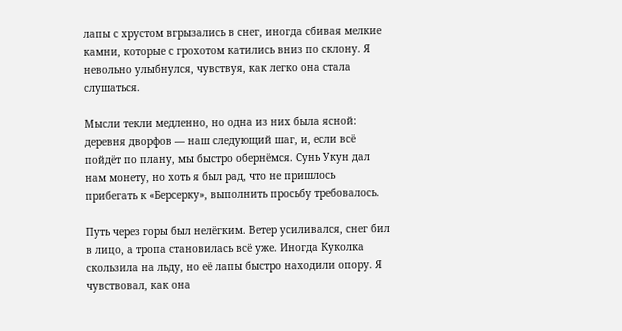лапы с хрустом вгрызались в снег, иногда сбивая мелкие камни, которые с грохотом катились вниз по склону. Я невольно улыбнулся, чувствуя, как легко она стала слушаться.

Мысли текли медленно, но одна из них была ясной: деревня дворфов — наш следующий шаг, и, если всё пойдёт по плану, мы быстро обернёмся. Сунь Укун дал нам монету, но хоть я был рад, что не пришлось прибегать к «Берсерку», выполнить просьбу требовалось.

Путь через горы был нелёгким. Ветер усиливался, снег бил в лицо, а тропа становилась всё уже. Иногда Куколка скользила на льду, но её лапы быстро находили опору. Я чувствовал, как она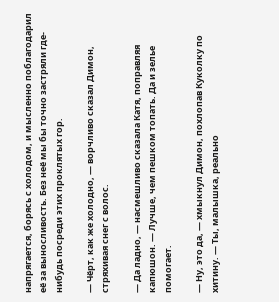напрягается, борясь с холодом, и мысленно поблагодарил её за выносливость. Без неё мы бы точно застряли где-нибудь посреди этих проклятых гор.

— Чёрт, как же холодно, — ворчливо сказал Димон, стряхивая снег с волос.

— Да ладно, — насмешливо сказала Катя, поправляя капюшон. — Лучше, чем пешком топать. Да и зелье помогает.

— Ну, это да, — хмыкнул Димон, похлопав Куколку по хитину. — Ты, малышка, реально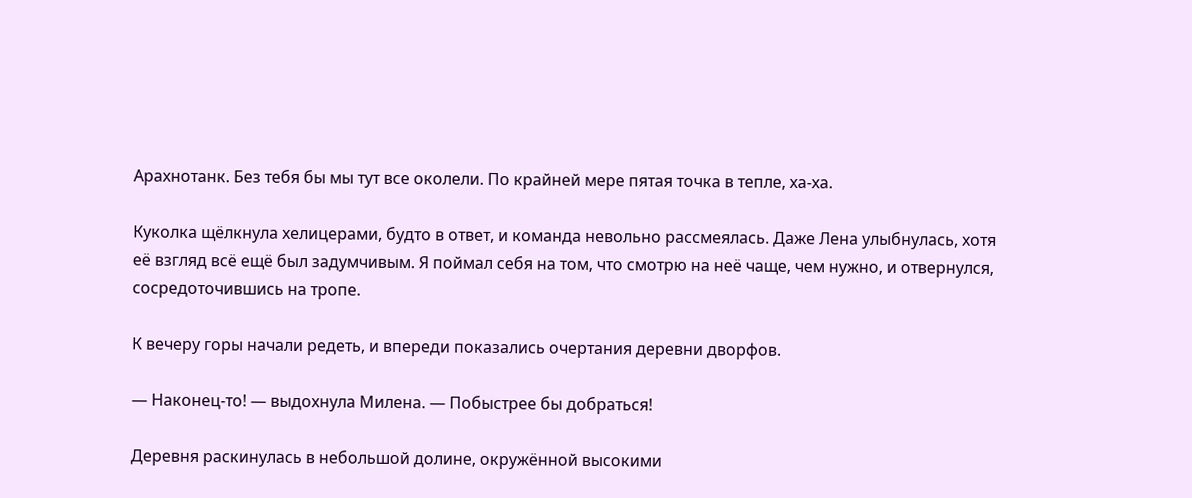Арахнотанк. Без тебя бы мы тут все околели. По крайней мере пятая точка в тепле, ха-ха.

Куколка щёлкнула хелицерами, будто в ответ, и команда невольно рассмеялась. Даже Лена улыбнулась, хотя её взгляд всё ещё был задумчивым. Я поймал себя на том, что смотрю на неё чаще, чем нужно, и отвернулся, сосредоточившись на тропе.

К вечеру горы начали редеть, и впереди показались очертания деревни дворфов.

— Наконец-то! — выдохнула Милена. — Побыстрее бы добраться!

Деревня раскинулась в небольшой долине, окружённой высокими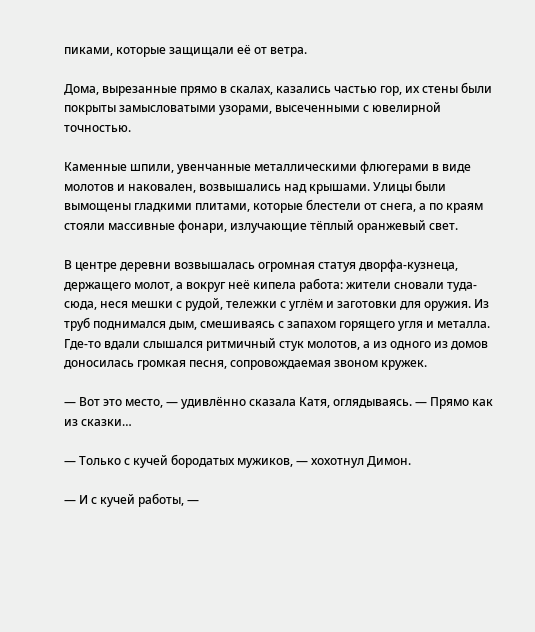пиками, которые защищали её от ветра.

Дома, вырезанные прямо в скалах, казались частью гор, их стены были покрыты замысловатыми узорами, высеченными с ювелирной точностью.

Каменные шпили, увенчанные металлическими флюгерами в виде молотов и наковален, возвышались над крышами. Улицы были вымощены гладкими плитами, которые блестели от снега, а по краям стояли массивные фонари, излучающие тёплый оранжевый свет.

В центре деревни возвышалась огромная статуя дворфа-кузнеца, держащего молот, а вокруг неё кипела работа: жители сновали туда-сюда, неся мешки с рудой, тележки с углём и заготовки для оружия. Из труб поднимался дым, смешиваясь с запахом горящего угля и металла. Где-то вдали слышался ритмичный стук молотов, а из одного из домов доносилась громкая песня, сопровождаемая звоном кружек.

— Вот это место, — удивлённо сказала Катя, оглядываясь. — Прямо как из сказки…

— Только с кучей бородатых мужиков, — хохотнул Димон.

— И с кучей работы, —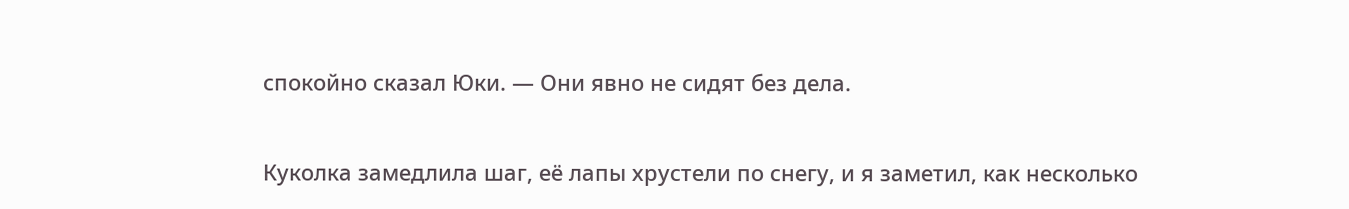спокойно сказал Юки. — Они явно не сидят без дела.

Куколка замедлила шаг, её лапы хрустели по снегу, и я заметил, как несколько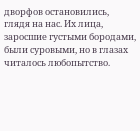дворфов остановились, глядя на нас. Их лица, заросшие густыми бородами, были суровыми, но в глазах читалось любопытство.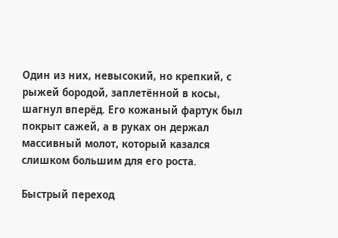Один из них, невысокий, но крепкий, с рыжей бородой, заплетённой в косы, шагнул вперёд. Его кожаный фартук был покрыт сажей, а в руках он держал массивный молот, который казался слишком большим для его роста.

Быстрый переход